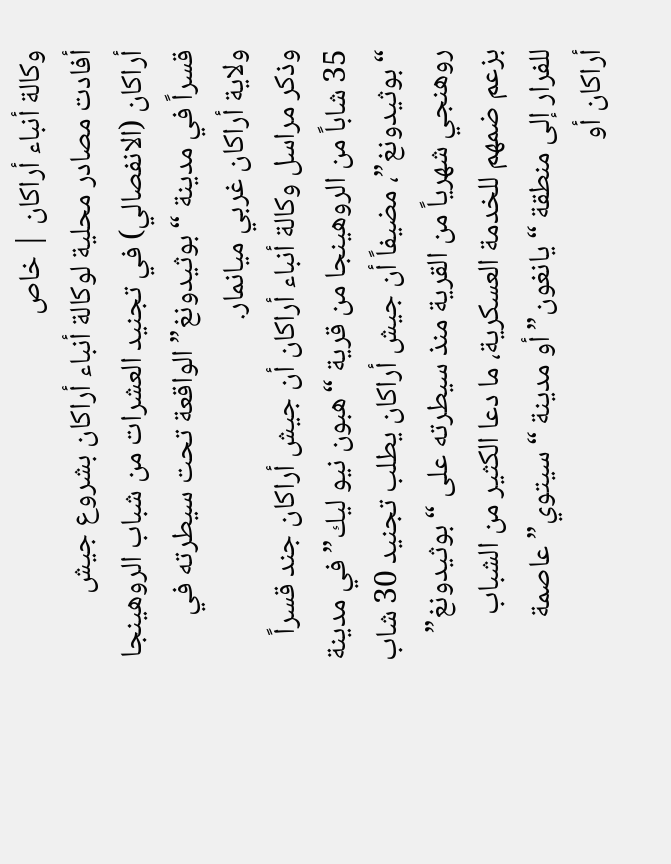وكالة أنباء أراكان | خاص
أفادت مصادر محلية لوكالة أنباء أراكان بشروع جيش أراكان (الانفصالي) في تجنيد العشرات من شباب الروهينجا قسراً في مدينة “بوثيدونغ” الواقعة تحت سيطرته في ولاية أراكان غربي ميانمار.
وذكر مراسل وكالة أنباء أراكان أن جيش أراكان جند قسراً 35 شاباً من الروهينجا من قرية “هبون نيو ليك” في مدينة “بوثيدونغ”، مضيفاً أن جيش أراكان يطلب تجنيد 30 شاب روهنجي شهرياً من القرية منذ سيطرته على “بوثيدونغ” بزعم ضمهم للخدمة العسكرية، ما دعا الكثير من الشباب للفرار إلى منطقة “يانغون” أو مدينة “سيتوي” عاصمة أراكان أو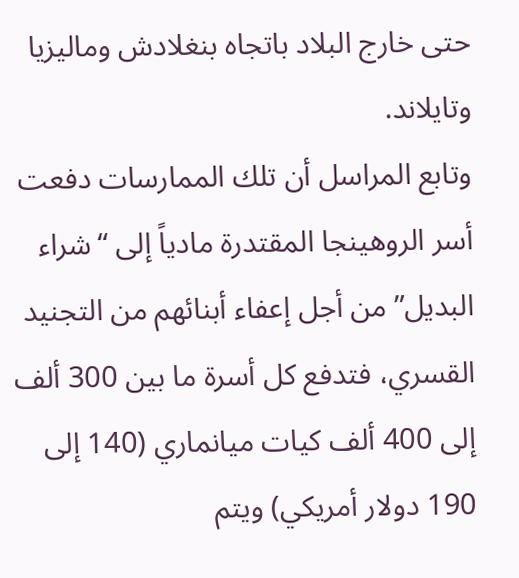حتى خارج البلاد باتجاه بنغلادش وماليزيا وتايلاند.
وتابع المراسل أن تلك الممارسات دفعت أسر الروهينجا المقتدرة مادياً إلى “شراء البديل” من أجل إعفاء أبنائهم من التجنيد القسري، فتدفع كل أسرة ما بين 300 ألف إلى 400 ألف كيات ميانماري (140 إلى 190 دولار أمريكي) ويتم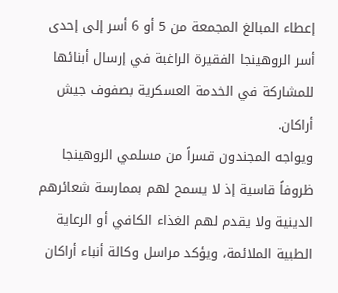إعطاء المبالغ المجمعة من 5 أو 6 أسر إلى إحدى أسر الروهينجا الفقيرة الراغبة في إرسال أبنائها للمشاركة في الخدمة العسكرية بصفوف جيش أراكان.
ويواجه المجندون قسراً من مسلمي الروهينجا ظروفاً قاسية إذ لا يسمح لهم بممارسة شعائرهم الدينية ولا يقدم لهم الغذاء الكافي أو الرعاية الطبية الملائمة، ويؤكد مراسل وكالة أنباء أراكان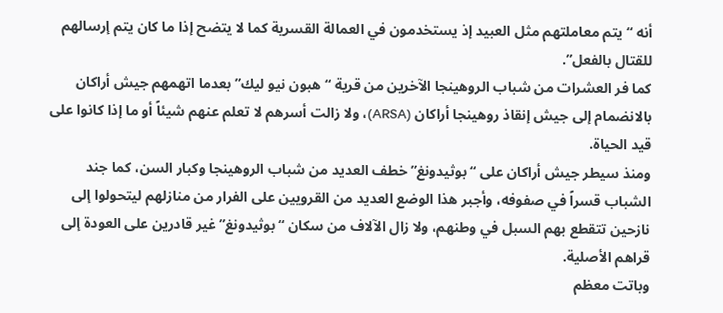أنه “يتم معاملتهم مثل العبيد إذ يستخدمون في العمالة القسرية كما لا يتضح إذا ما كان يتم إرسالهم للقتال بالفعل”.
كما فر العشرات من شباب الروهينجا الآخرين من قرية “هبون نيو ليك” بعدما اتهمهم جيش أراكان بالانضمام إلى جيش إنقاذ روهينجا أراكان (ARSA)، ولا زالت أسرهم لا تعلم عنهم شيئاً أو ما إذا كانوا على قيد الحياة.
ومنذ سيطر جيش أراكان على “بوثيدونغ” خطف العديد من شباب الروهينجا وكبار السن، كما جند الشباب قسراً في صفوفه، وأجبر هذا الوضع العديد من القرويين على الفرار من منازلهم ليتحولوا إلى نازحين تتقطع بهم السبل في وطنهم، ولا زال الآلاف من سكان “بوثيدونغ” غير قادرين على العودة إلى قراهم الأصلية.
وباتت معظم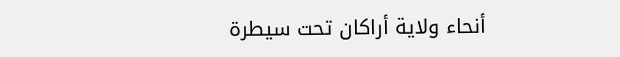أنحاء ولاية أراكان تحت سيطرة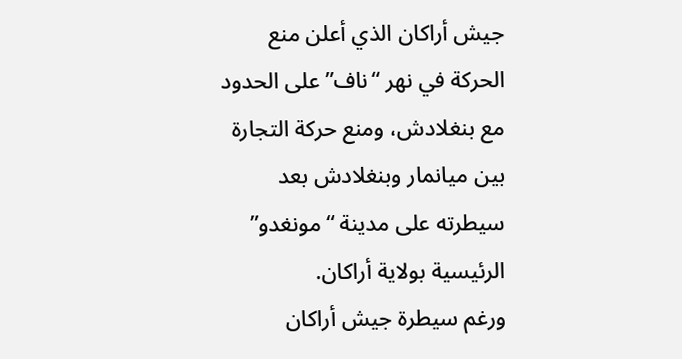جيش أراكان الذي أعلن منع الحركة في نهر “ناف” على الحدود مع بنغلادش، ومنع حركة التجارة بين ميانمار وبنغلادش بعد سيطرته على مدينة “مونغدو” الرئيسية بولاية أراكان.
ورغم سيطرة جيش أراكان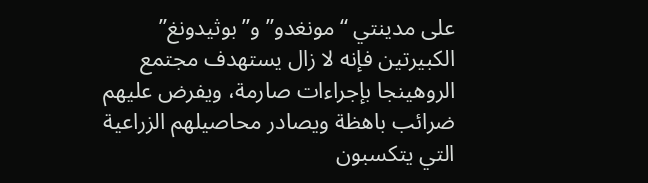على مدينتي “مونغدو” و”بوثيدونغ” الكبيرتين فإنه لا زال يستهدف مجتمع الروهينجا بإجراءات صارمة، ويفرض عليهم ضرائب باهظة ويصادر محاصيلهم الزراعية التي يتكسبون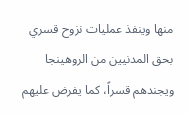منها وينفذ عمليات نزوح قسري بحق المدنيين من الروهينجا ويجندهم قسراً، كما يفرض عليهم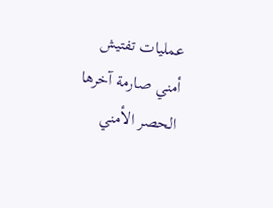عمليات تفتيش أمني صارمة آخرها الحصر الأمني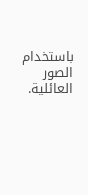باستخدام الصور العائلية.